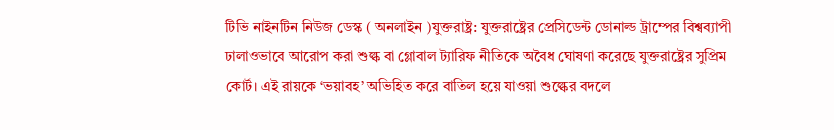টিভি নাইনটিন নিউজ ডেস্ক ( অনলাইন )যুক্তরাষ্ট্র: যুক্তরাষ্ট্রের প্রেসিডেন্ট ডোনাল্ড ট্রাম্পের বিশ্বব্যাপী ঢালাওভাবে আরোপ করা শুল্ক বা গ্লোবাল ট্যারিফ নীতিকে অবৈধ ঘোষণা করেছে যুক্তরাষ্ট্রের সুপ্রিম কোর্ট। এই রায়কে ‘ভয়াবহ’ অভিহিত করে বাতিল হয়ে যাওয়া শুল্কের বদলে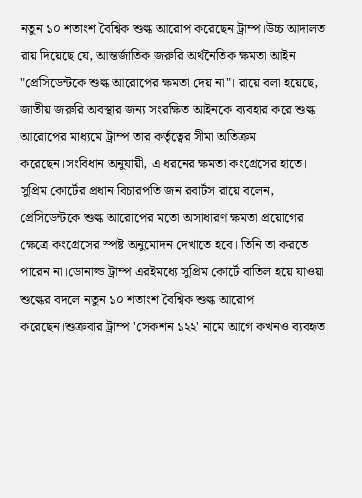নতুন ১০ শতাংশ বৈশ্বিক শুল্ক আরোপ করেছেন ট্রাম্প।উচ্চ আদালত রায় দিয়েছে যে, আন্তর্জাতিক জরুরি অর্থনৈতিক ক্ষমতা আইন "প্রেসিডেন্টকে শুল্ক আরোপের ক্ষমতা দেয় না"। রায়ে বলা হয়েছে, জাতীয় জরুরি অবস্থার জন্য সংরক্ষিত আইনকে ব্যবহার করে শুল্ক আরোপের মাধ্যমে ট্রাম্প তার কর্তৃত্বের সীমা অতিক্রম করেছেন।সংবিধান অনুযায়ী, এ ধরনের ক্ষমতা কংগ্রেসের হাতে। সুপ্রিম কোর্টের প্রধান বিচারপতি জন রবার্টস রায়ে বলেন, প্রেসিডেন্টকে শুল্ক আরোপের মতো অসাধারণ ক্ষমতা প্রয়োগের ক্ষেত্রে কংগ্রেসের স্পষ্ট অনুমোদন দেখাতে হবে। তিনি তা করতে পারেন না।ডোনাল্ড ট্রাম্প এরইমধ্যে সুপ্রিম কোর্টে বাতিল হয়ে যাওয়া শুল্কের বদলে নতুন ১০ শতাংশ বৈশ্বিক শুল্ক আরোপ করেছেন।শুক্রবার ট্রাম্প 'সেকশন ১২২' নামে আগে কখনও ব্যবহৃত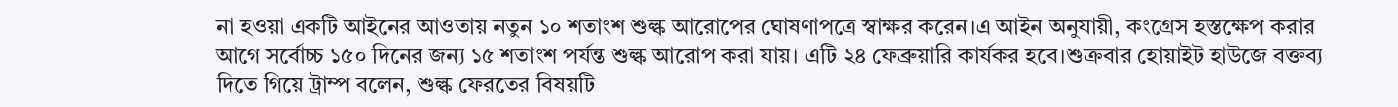না হওয়া একটি আইনের আওতায় নতুন ১০ শতাংশ শুল্ক আরোপের ঘোষণাপত্রে স্বাক্ষর করেন।এ আইন অনুযায়ী, কংগ্রেস হস্তক্ষেপ করার আগে সর্বোচ্চ ১৫০ দিনের জন্য ১৫ শতাংশ পর্যন্ত শুল্ক আরোপ করা যায়। এটি ২৪ ফেব্রুয়ারি কার্যকর হবে।শুক্রবার হোয়াইট হাউজে বক্তব্য দিতে গিয়ে ট্রাম্প বলেন, শুল্ক ফেরতের বিষয়টি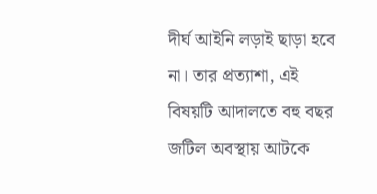দীর্ঘ আইনি লড়াই ছাড়া হবে না। তার প্রত্যাশা, এই বিষয়টি আদালতে বহু বছর জটিল অবস্থায় আটকে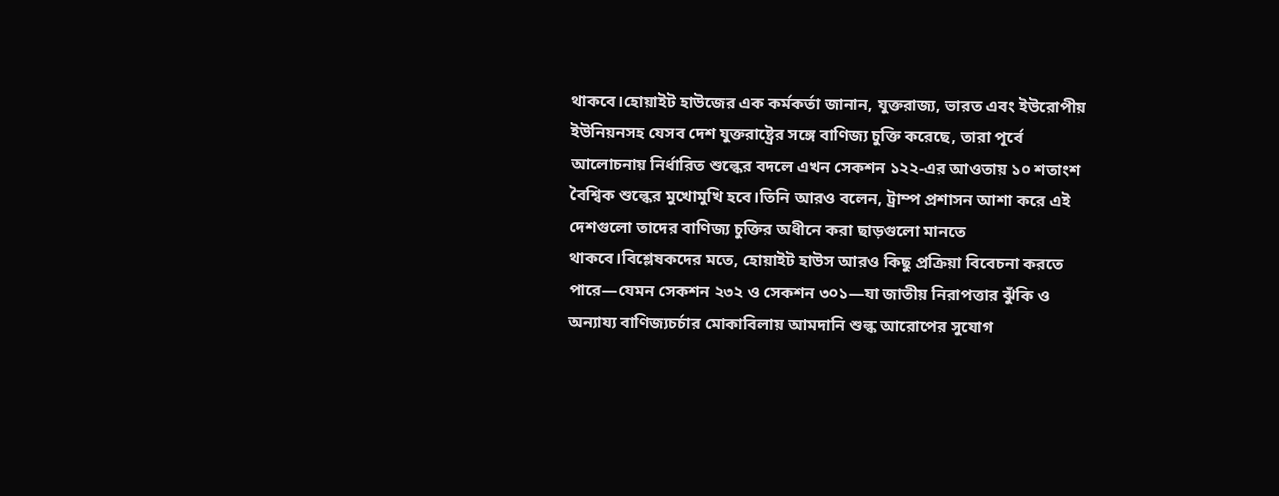থাকবে।হোয়াইট হাউজের এক কর্মকর্তা জানান, যুক্তরাজ্য, ভারত এবং ইউরোপীয় ইউনিয়নসহ যেসব দেশ যুক্তরাষ্ট্রের সঙ্গে বাণিজ্য চুক্তি করেছে, তারা পূর্বে আলোচনায় নির্ধারিত শুল্কের বদলে এখন সেকশন ১২২-এর আওতায় ১০ শতাংশ বৈশ্বিক শুল্কের মুখোমুখি হবে।তিনি আরও বলেন, ট্রাম্প প্রশাসন আশা করে এই দেশগুলো তাদের বাণিজ্য চুক্তির অধীনে করা ছাড়গুলো মানতে থাকবে।বিশ্লেষকদের মতে, হোয়াইট হাউস আরও কিছু প্রক্রিয়া বিবেচনা করতে পারে—যেমন সেকশন ২৩২ ও সেকশন ৩০১—যা জাতীয় নিরাপত্তার ঝুঁকি ও অন্যায্য বাণিজ্যচর্চার মোকাবিলায় আমদানি শুল্ক আরোপের সুযোগ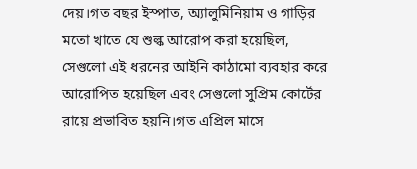দেয়।গত বছর ইস্পাত, অ্যালুমিনিয়াম ও গাড়ির মতো খাতে যে শুল্ক আরোপ করা হয়েছিল, সেগুলো এই ধরনের আইনি কাঠামো ব্যবহার করে আরোপিত হয়েছিল এবং সেগুলো সুপ্রিম কোর্টের রায়ে প্রভাবিত হয়নি।গত এপ্রিল মাসে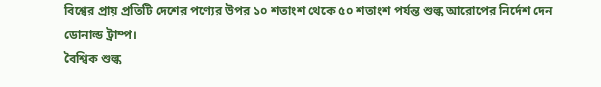বিশ্বের প্রায় প্রতিটি দেশের পণ্যের উপর ১০ শতাংশ থেকে ৫০ শতাংশ পর্যন্ত শুল্ক আরোপের নির্দেশ দেন ডোনাল্ড ট্রাম্প।
বৈশ্বিক শুল্ক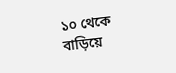১০ থেকে বাড়িয়ে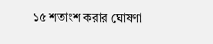১৫ শতাংশ করার ঘোষণা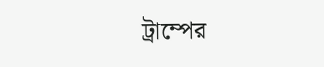ট্রাম্পের